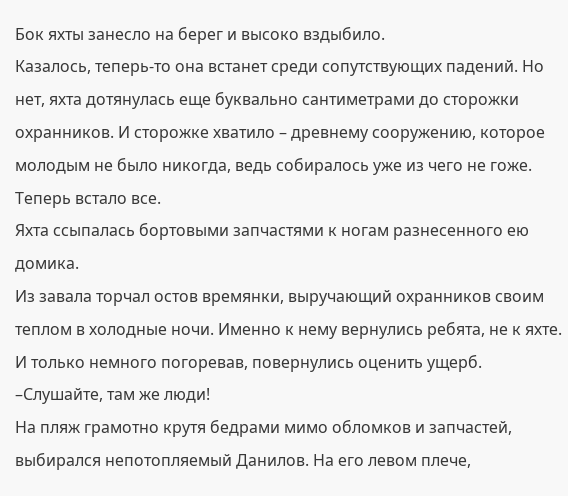Бок яхты занесло на берег и высоко вздыбило.
Казалось, теперь-то она встанет среди сопутствующих падений. Но нет, яхта дотянулась еще буквально сантиметрами до сторожки охранников. И сторожке хватило – древнему сооружению, которое молодым не было никогда, ведь собиралось уже из чего не гоже.
Теперь встало все.
Яхта ссыпалась бортовыми запчастями к ногам разнесенного ею домика.
Из завала торчал остов времянки, выручающий охранников своим теплом в холодные ночи. Именно к нему вернулись ребята, не к яхте. И только немного погоревав, повернулись оценить ущерб.
–Слушайте, там же люди!
На пляж грамотно крутя бедрами мимо обломков и запчастей, выбирался непотопляемый Данилов. На его левом плече,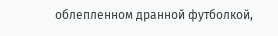облепленном дранной футболкой,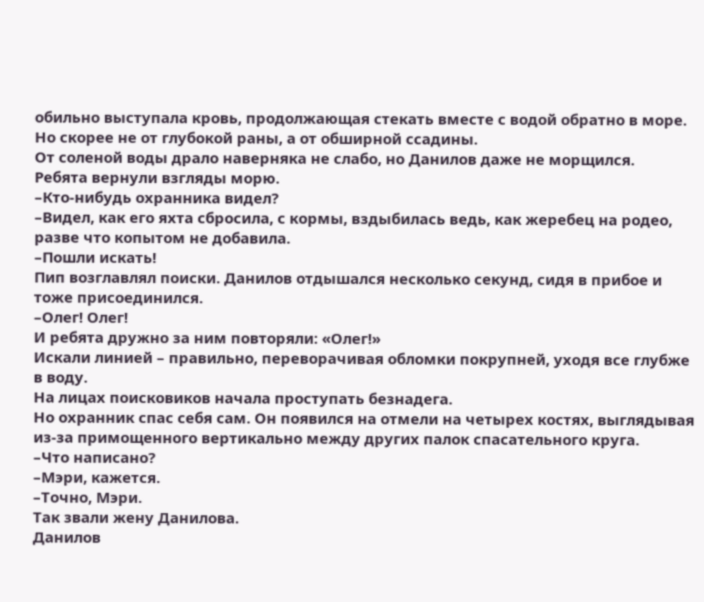обильно выступала кровь, продолжающая стекать вместе с водой обратно в море. Но скорее не от глубокой раны, а от обширной ссадины.
От соленой воды драло наверняка не слабо, но Данилов даже не морщился.
Ребята вернули взгляды морю.
–Кто-нибудь охранника видел?
–Видел, как его яхта сбросила, с кормы, вздыбилась ведь, как жеребец на родео, разве что копытом не добавила.
–Пошли искать!
Пип возглавлял поиски. Данилов отдышался несколько секунд, сидя в прибое и тоже присоединился.
–Олег! Олег!
И ребята дружно за ним повторяли: «Олег!»
Искали линией – правильно, переворачивая обломки покрупней, уходя все глубже в воду.
На лицах поисковиков начала проступать безнадега.
Но охранник спас себя сам. Он появился на отмели на четырех костях, выглядывая из-за примощенного вертикально между других палок спасательного круга.
–Что написано?
–Мэри, кажется.
–Точно, Мэри.
Так звали жену Данилова.
Данилов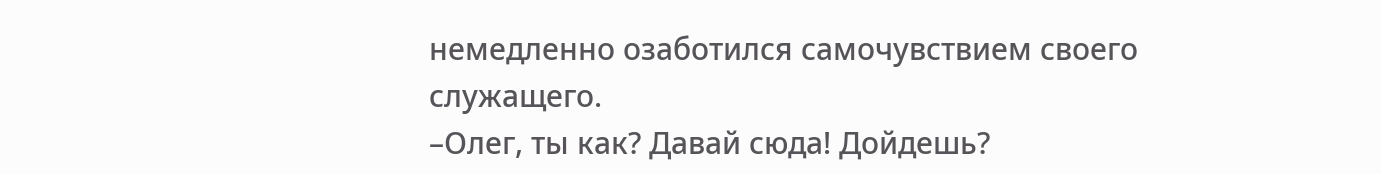немедленно озаботился самочувствием своего служащего.
–Олег, ты как? Давай сюда! Дойдешь?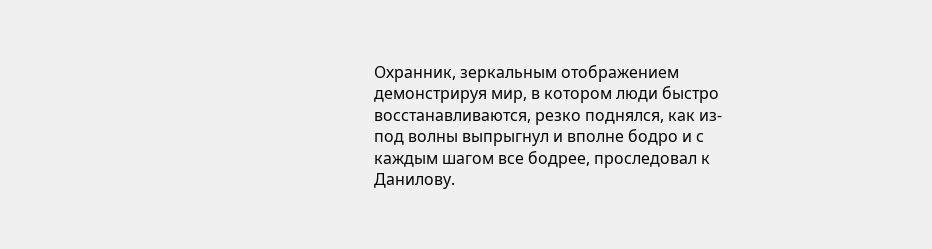Охранник, зеркальным отображением демонстрируя мир, в котором люди быстро восстанавливаются, резко поднялся, как из-под волны выпрыгнул и вполне бодро и с каждым шагом все бодрее, проследовал к Данилову.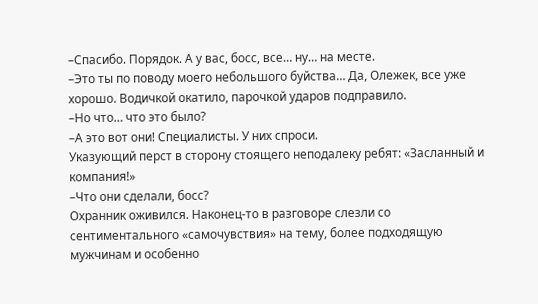–Спасибо. Порядок. А у вас, босс, все… ну… на месте.
–Это ты по поводу моего небольшого буйства… Да, Олежек, все уже хорошо. Водичкой окатило, парочкой ударов подправило.
–Но что… что это было?
–А это вот они! Специалисты. У них спроси.
Указующий перст в сторону стоящего неподалеку ребят: «Засланный и компания!»
–Что они сделали, босс?
Охранник оживился. Наконец-то в разговоре слезли со сентиментального «самочувствия» на тему, более подходящую мужчинам и особенно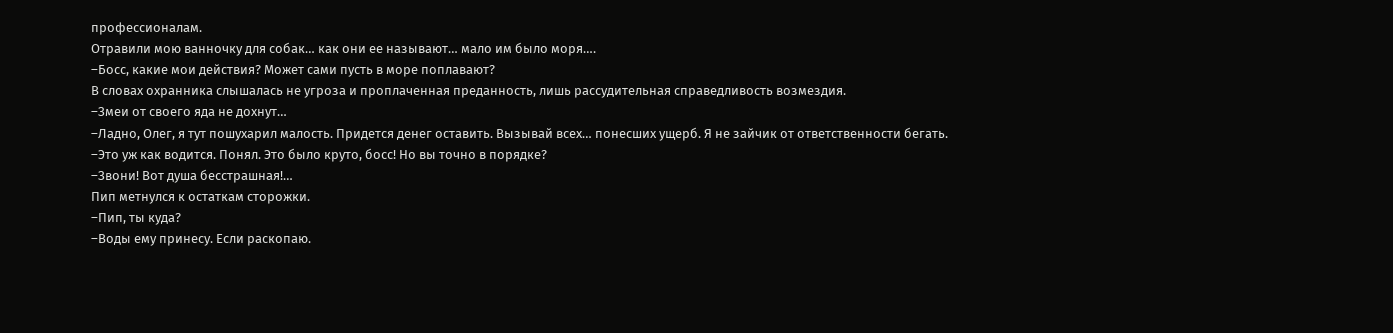профессионалам.
Отравили мою ванночку для собак… как они ее называют… мало им было моря….
–Босс, какие мои действия? Может сами пусть в море поплавают?
В словах охранника слышалась не угроза и проплаченная преданность, лишь рассудительная справедливость возмездия.
–Змеи от своего яда не дохнут…
–Ладно, Олег, я тут пошухарил малость. Придется денег оставить. Вызывай всех… понесших ущерб. Я не зайчик от ответственности бегать.
–Это уж как водится. Понял. Это было круто, босс! Но вы точно в порядке?
–Звони! Вот душа бесстрашная!…
Пип метнулся к остаткам сторожки.
–Пип, ты куда?
–Воды ему принесу. Если раскопаю.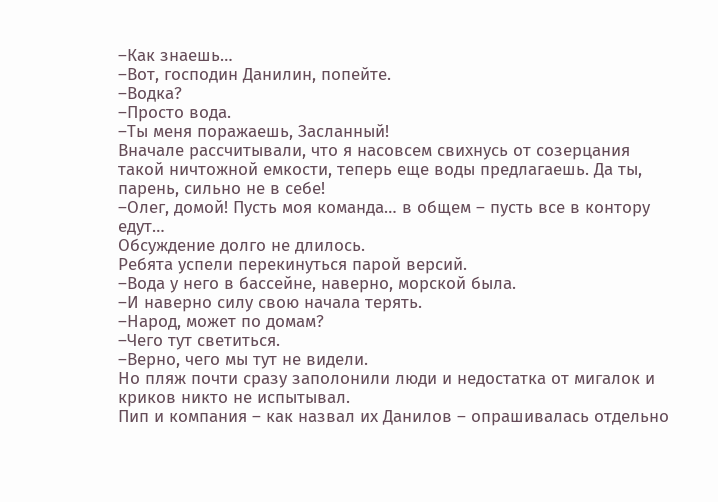–Как знаешь…
–Вот, господин Данилин, попейте.
–Водка?
–Просто вода.
–Ты меня поражаешь, Засланный!
Вначале рассчитывали, что я насовсем свихнусь от созерцания такой ничтожной емкости, теперь еще воды предлагаешь. Да ты, парень, сильно не в себе!
–Олег, домой! Пусть моя команда… в общем – пусть все в контору едут…
Обсуждение долго не длилось.
Ребята успели перекинуться парой версий.
–Вода у него в бассейне, наверно, морской была.
–И наверно силу свою начала терять.
–Народ, может по домам?
–Чего тут светиться.
–Верно, чего мы тут не видели.
Но пляж почти сразу заполонили люди и недостатка от мигалок и криков никто не испытывал.
Пип и компания – как назвал их Данилов – опрашивалась отдельно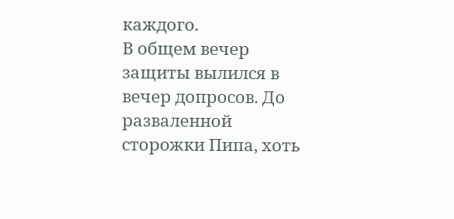каждого.
В общем вечер защиты вылился в вечер допросов. До разваленной сторожки Пипа, хоть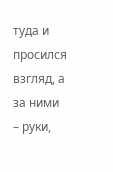туда и просился взгляд, а за ними – руки,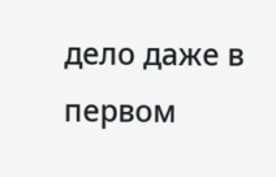дело даже в первом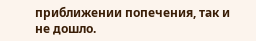приближении попечения, так и не дошло.